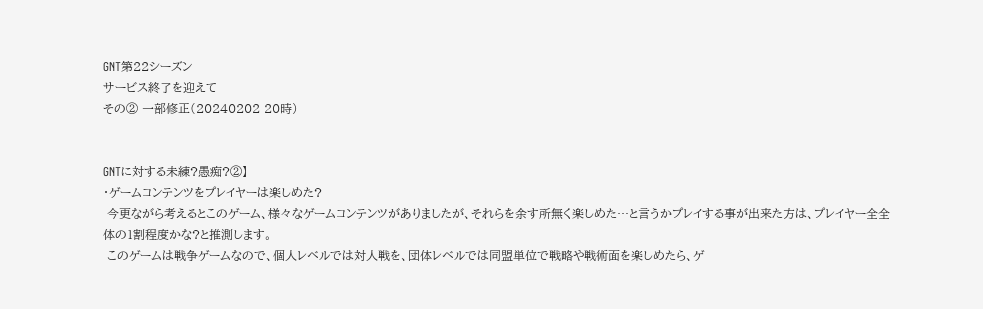GNT第22シーズン
サービス終了を迎えて
その② 一部修正(20240202 20時)


GNTに対する未練?愚痴?②】
・ゲームコンテンツをプレイヤーは楽しめた?
 今更ながら考えるとこのゲーム、様々なゲームコンテンツがありましたが、それらを余す所無く楽しめた…と言うかプレイする事が出来た方は、プレイヤー全全体の1割程度かな?と推測します。
 このゲームは戦争ゲームなので、個人レベルでは対人戦を、団体レベルでは同盟単位で戦略や戦術面を楽しめたら、ゲ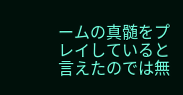ームの真髄をプレイしていると言えたのでは無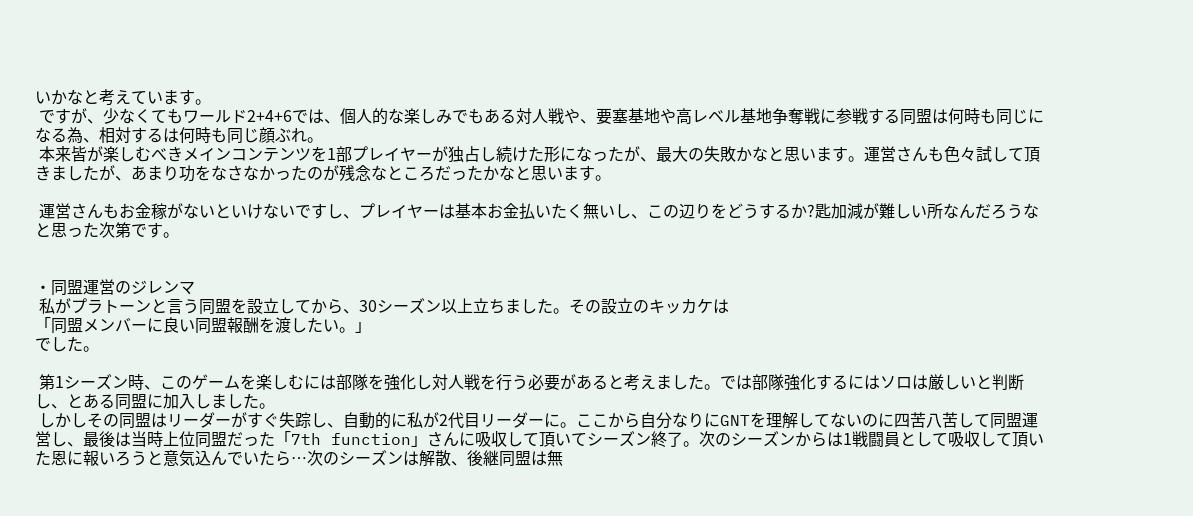いかなと考えています。
 ですが、少なくてもワールド2+4+6では、個人的な楽しみでもある対人戦や、要塞基地や高レベル基地争奪戦に参戦する同盟は何時も同じになる為、相対するは何時も同じ顔ぶれ。
 本来皆が楽しむべきメインコンテンツを1部プレイヤーが独占し続けた形になったが、最大の失敗かなと思います。運営さんも色々試して頂きましたが、あまり功をなさなかったのが残念なところだったかなと思います。

 運営さんもお金稼がないといけないですし、プレイヤーは基本お金払いたく無いし、この辺りをどうするか?匙加減が難しい所なんだろうなと思った次第です。


・同盟運営のジレンマ
 私がプラトーンと言う同盟を設立してから、30シーズン以上立ちました。その設立のキッカケは
「同盟メンバーに良い同盟報酬を渡したい。」
でした。

 第1シーズン時、このゲームを楽しむには部隊を強化し対人戦を行う必要があると考えました。では部隊強化するにはソロは厳しいと判断し、とある同盟に加入しました。
 しかしその同盟はリーダーがすぐ失踪し、自動的に私が2代目リーダーに。ここから自分なりにGNTを理解してないのに四苦八苦して同盟運営し、最後は当時上位同盟だった「7th function」さんに吸収して頂いてシーズン終了。次のシーズンからは1戦闘員として吸収して頂いた恩に報いろうと意気込んでいたら…次のシーズンは解散、後継同盟は無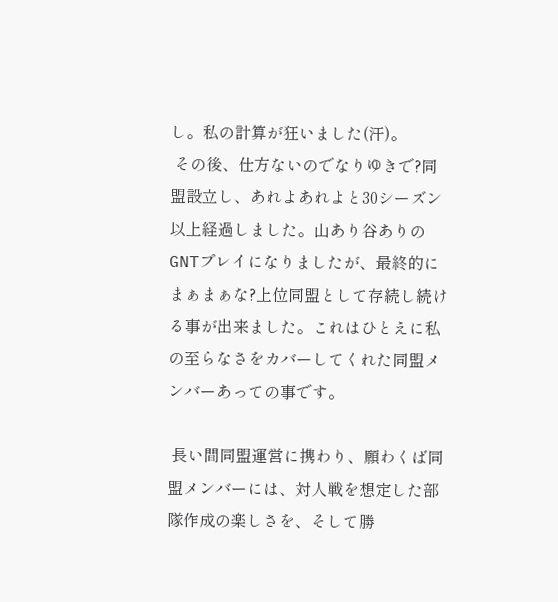し。私の計算が狂いました(汗)。
 その後、仕方ないのでなりゆきで?同盟設立し、あれよあれよと30シーズン以上経過しました。山あり谷ありのGNTプレイになりましたが、最終的にまぁまぁな?上位同盟として存続し続ける事が出来ました。これはひとえに私の至らなさをカバーしてくれた同盟メンバーあっての事です。

 長い間同盟運営に携わり、願わくば同盟メンバーには、対人戦を想定した部隊作成の楽しさを、そして勝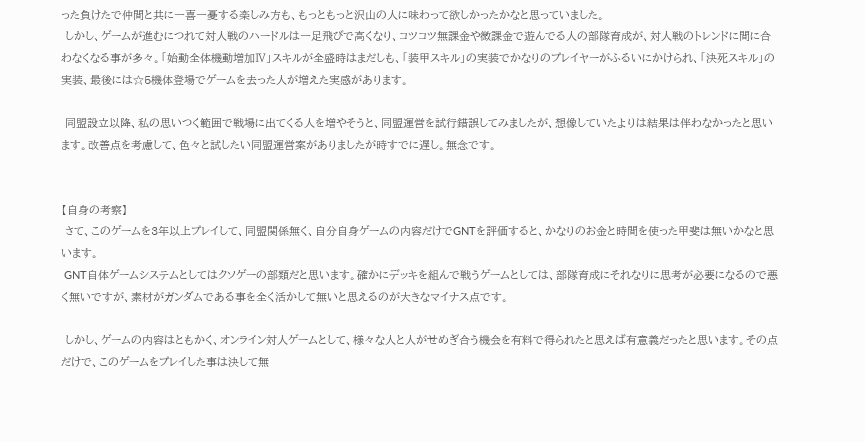った負けたで仲間と共に一喜一憂する楽しみ方も、もっともっと沢山の人に味わって欲しかったかなと思っていました。
 しかし、ゲームが進むにつれて対人戦のハードルは一足飛びで高くなり、コツコツ無課金や微課金で遊んでる人の部隊育成が、対人戦のトレンドに間に合わなくなる事が多々。「始動全体機動増加Ⅳ」スキルが全盛時はまだしも、「装甲スキル」の実装でかなりのプレイヤーがふるいにかけられ、「決死スキル」の実装、最後には☆5機体登場でゲームを去った人が増えた実感があります。

 同盟設立以降、私の思いつく範囲で戦場に出てくる人を増やそうと、同盟運営を試行錯誤してみましたが、想像していたよりは結果は伴わなかったと思います。改善点を考慮して、色々と試したい同盟運営案がありましたが時すでに遅し。無念です。


【自身の考察】
 さて、このゲームを3年以上プレイして、同盟関係無く、自分自身ゲームの内容だけでGNTを評価すると、かなりのお金と時間を使った甲斐は無いかなと思います。
 GNT自体ゲームシステムとしてはクソゲーの部類だと思います。確かにデッキを組んで戦うゲームとしては、部隊育成にそれなりに思考が必要になるので悪く無いですが、素材がガンダムである事を全く活かして無いと思えるのが大きなマイナス点です。

 しかし、ゲームの内容はともかく、オンライン対人ゲームとして、様々な人と人がせめぎ合う機会を有料で得られたと思えば有意義だったと思います。その点だけで、このゲームをプレイした事は決して無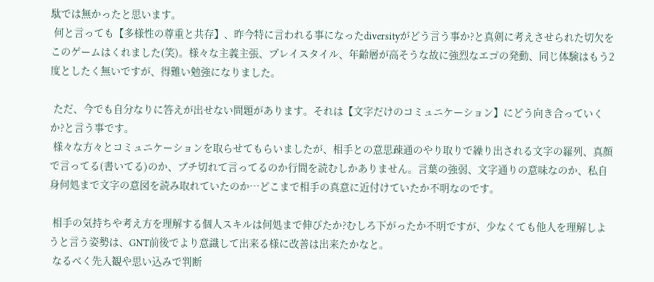駄では無かったと思います。
 何と言っても【多様性の尊重と共存】、昨今特に言われる事になったdiversityがどう言う事か?と真剣に考えさせられた切欠をこのゲームはくれました(笑)。様々な主義主張、プレイスタイル、年齢層が高そうな故に強烈なエゴの発動、同じ体験はもう2度としたく無いですが、得難い勉強になりました。

 ただ、今でも自分なりに答えが出せない問題があります。それは【文字だけのコミュニケーション】にどう向き合っていくか?と言う事です。
 様々な方々とコミュニケーションを取らせてもらいましたが、相手との意思疎通のやり取りで繰り出される文字の羅列、真顔で言ってる(書いてる)のか、ブチ切れて言ってるのか行間を読むしかありません。言葉の強弱、文字通りの意味なのか、私自身何処まで文字の意図を読み取れていたのか…どこまで相手の真意に近付けていたか不明なのです。

 相手の気持ちや考え方を理解する個人スキルは何処まで伸びたか?むしろ下がったか不明ですが、少なくても他人を理解しようと言う姿勢は、GNT前後でより意識して出来る様に改善は出来たかなと。
 なるべく先入観や思い込みで判断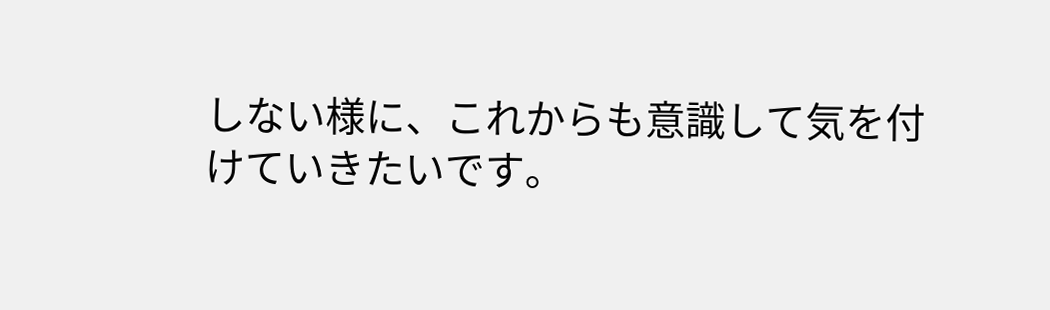しない様に、これからも意識して気を付けていきたいです。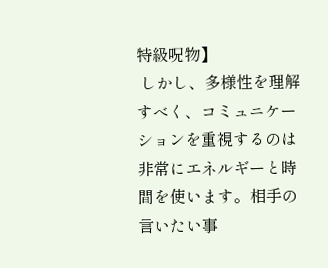特級呪物】
 しかし、多様性を理解すべく、コミュニケーションを重視するのは非常にエネルギーと時間を使います。相手の言いたい事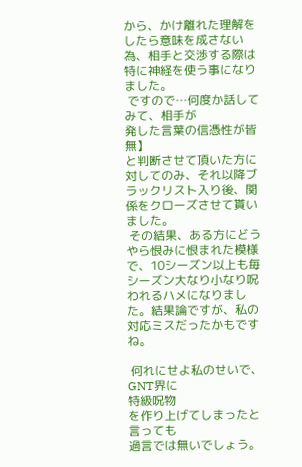から、かけ離れた理解をしたら意味を成さない為、相手と交渉する際は特に神経を使う事になりました。
 ですので…何度か話してみて、相手が
発した言葉の信憑性が皆無】
と判断させて頂いた方に対してのみ、それ以降ブラックリスト入り後、関係をクローズさせて貰いました。
 その結果、ある方にどうやら恨みに恨まれた模様で、10シーズン以上も毎シーズン大なり小なり呪われるハメになりました。結果論ですが、私の対応ミスだったかもですね。

 何れにせよ私のせいで、GNT界に
特級呪物
を作り上げてしまったと言っても
過言では無いでしょう。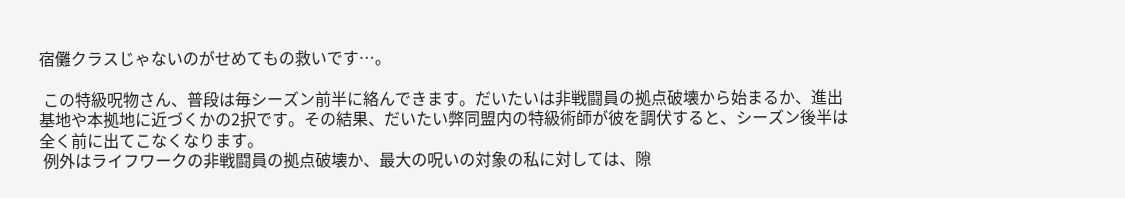宿儺クラスじゃないのがせめてもの救いです…。

 この特級呪物さん、普段は毎シーズン前半に絡んできます。だいたいは非戦闘員の拠点破壊から始まるか、進出基地や本拠地に近づくかの2択です。その結果、だいたい弊同盟内の特級術師が彼を調伏すると、シーズン後半は全く前に出てこなくなります。
 例外はライフワークの非戦闘員の拠点破壊か、最大の呪いの対象の私に対しては、隙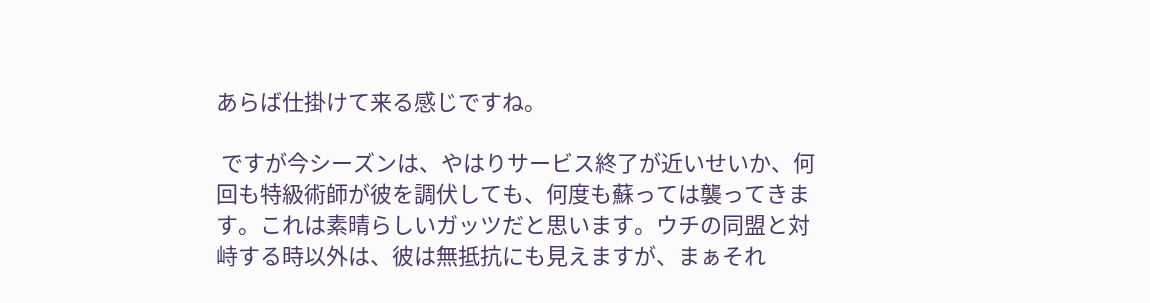あらば仕掛けて来る感じですね。

 ですが今シーズンは、やはりサービス終了が近いせいか、何回も特級術師が彼を調伏しても、何度も蘇っては襲ってきます。これは素晴らしいガッツだと思います。ウチの同盟と対峙する時以外は、彼は無抵抗にも見えますが、まぁそれ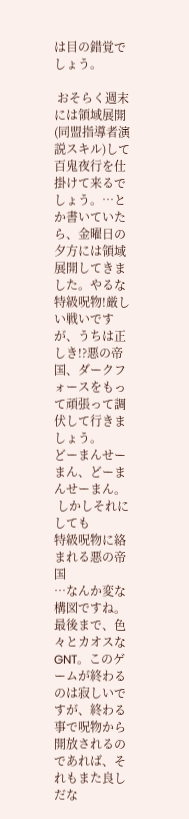は目の錯覚でしょう。

 おそらく週末には領域展開(同盟指導者演説スキル)して百鬼夜行を仕掛けて来るでしょう。…とか書いていたら、金曜日の夕方には領域展開してきました。やるな特級呪物!厳しい戦いですが、うちは正しき!?悪の帝国、ダークフォースをもって頑張って調伏して行きましょう。
どーまんせーまん、どーまんせーまん。
 しかしそれにしても
特級呪物に絡まれる悪の帝国
…なんか変な構図ですね。最後まで、色々とカオスなGNT。このゲームが終わるのは寂しいですが、終わる事で呪物から開放されるのであれば、それもまた良しだな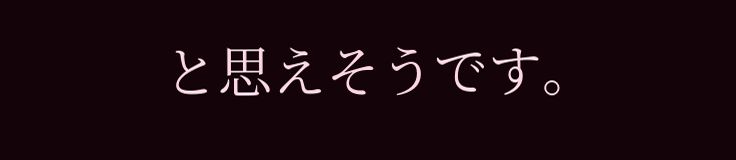と思えそうです。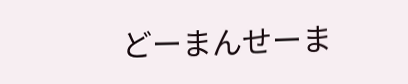どーまんせーま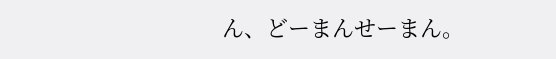ん、どーまんせーまん。